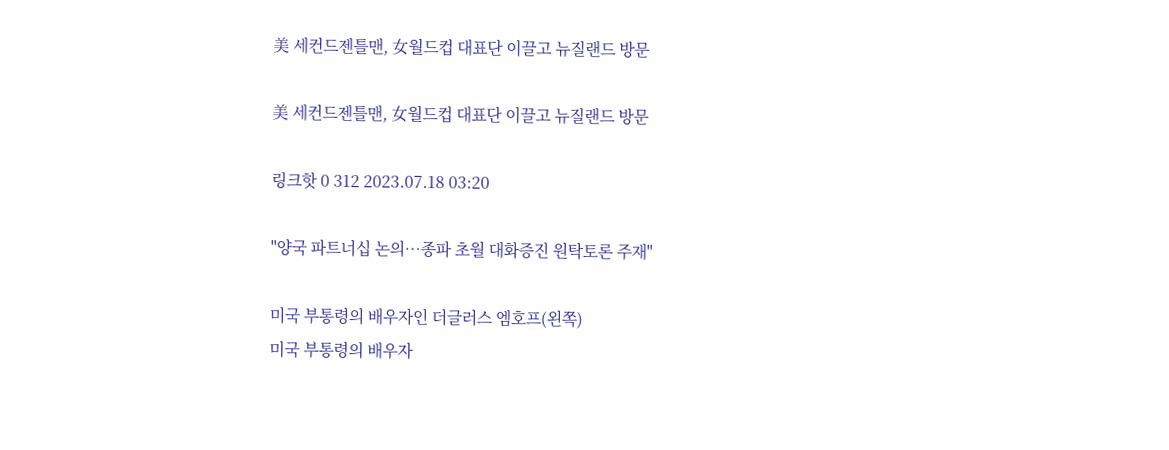美 세컨드젠틀맨, 女월드컵 대표단 이끌고 뉴질랜드 방문

美 세컨드젠틀맨, 女월드컵 대표단 이끌고 뉴질랜드 방문

링크핫 0 312 2023.07.18 03:20

"양국 파트너십 논의…종파 초월 대화증진 원탁토론 주재"

미국 부통령의 배우자인 더글러스 엠호프(왼쪽)
미국 부통령의 배우자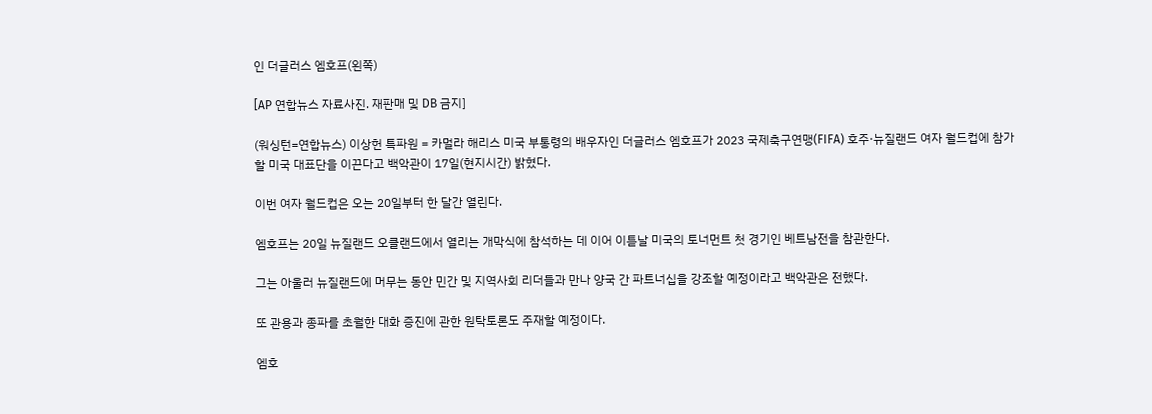인 더글러스 엠호프(왼쪽)

[AP 연합뉴스 자료사진. 재판매 및 DB 금지]

(워싱턴=연합뉴스) 이상헌 특파원 = 카멀라 해리스 미국 부통령의 배우자인 더글러스 엠호프가 2023 국제축구연맹(FIFA) 호주·뉴질랜드 여자 월드컵에 참가할 미국 대표단을 이끈다고 백악관이 17일(현지시간) 밝혔다.

이번 여자 월드컵은 오는 20일부터 한 달간 열린다.

엠호프는 20일 뉴질랜드 오클랜드에서 열리는 개막식에 참석하는 데 이어 이튿날 미국의 토너먼트 첫 경기인 베트남전을 참관한다.

그는 아울러 뉴질랜드에 머무는 동안 민간 및 지역사회 리더들과 만나 양국 간 파트너십을 강조할 예정이라고 백악관은 전했다.

또 관용과 종파를 초월한 대화 증진에 관한 원탁토론도 주재할 예정이다.

엠호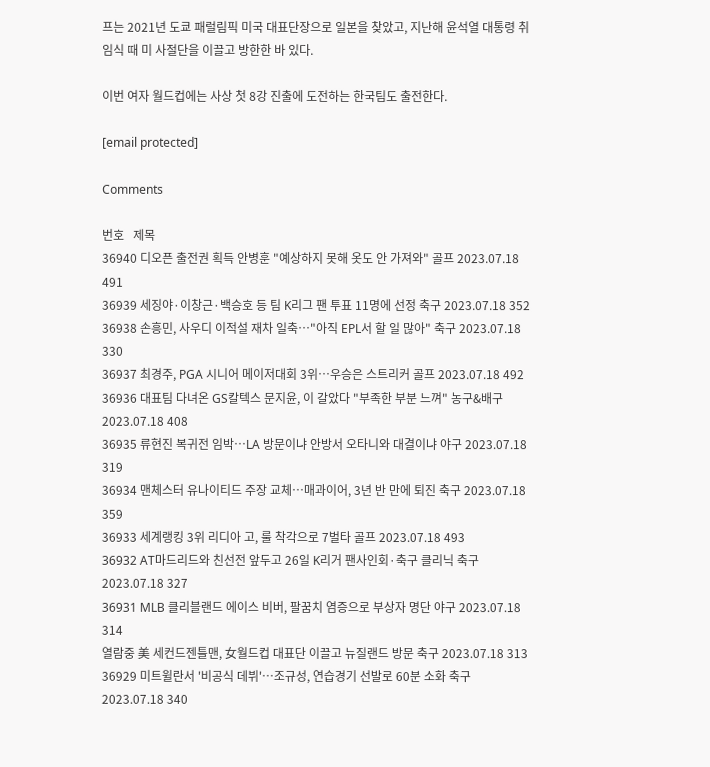프는 2021년 도쿄 패럴림픽 미국 대표단장으로 일본을 찾았고, 지난해 윤석열 대통령 취임식 때 미 사절단을 이끌고 방한한 바 있다.

이번 여자 월드컵에는 사상 첫 8강 진출에 도전하는 한국팀도 출전한다.

[email protected]

Comments

번호   제목
36940 디오픈 출전권 획득 안병훈 "예상하지 못해 옷도 안 가져와" 골프 2023.07.18 491
36939 세징야·이창근·백승호 등 팀 K리그 팬 투표 11명에 선정 축구 2023.07.18 352
36938 손흥민, 사우디 이적설 재차 일축…"아직 EPL서 할 일 많아" 축구 2023.07.18 330
36937 최경주, PGA 시니어 메이저대회 3위…우승은 스트리커 골프 2023.07.18 492
36936 대표팀 다녀온 GS칼텍스 문지윤, 이 갈았다 "부족한 부분 느껴" 농구&배구 2023.07.18 408
36935 류현진 복귀전 임박…LA 방문이냐 안방서 오타니와 대결이냐 야구 2023.07.18 319
36934 맨체스터 유나이티드 주장 교체…매과이어, 3년 반 만에 퇴진 축구 2023.07.18 359
36933 세계랭킹 3위 리디아 고, 룰 착각으로 7벌타 골프 2023.07.18 493
36932 AT마드리드와 친선전 앞두고 26일 K리거 팬사인회·축구 클리닉 축구 2023.07.18 327
36931 MLB 클리블랜드 에이스 비버, 팔꿈치 염증으로 부상자 명단 야구 2023.07.18 314
열람중 美 세컨드젠틀맨, 女월드컵 대표단 이끌고 뉴질랜드 방문 축구 2023.07.18 313
36929 미트윌란서 '비공식 데뷔'…조규성, 연습경기 선발로 60분 소화 축구 2023.07.18 340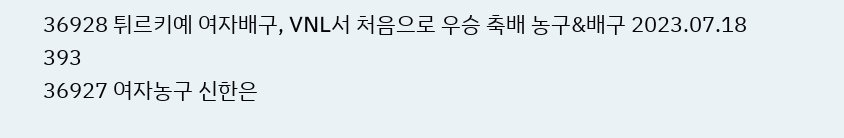36928 튀르키예 여자배구, VNL서 처음으로 우승 축배 농구&배구 2023.07.18 393
36927 여자농구 신한은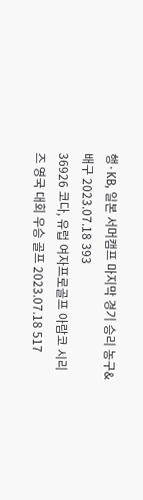행·KB, 일본 서머캠프 마지막 경기 승리 농구&배구 2023.07.18 393
36926 코다, 유럽 여자프로골프 아람코 시리즈 영국 대회 우승 골프 2023.07.18 517